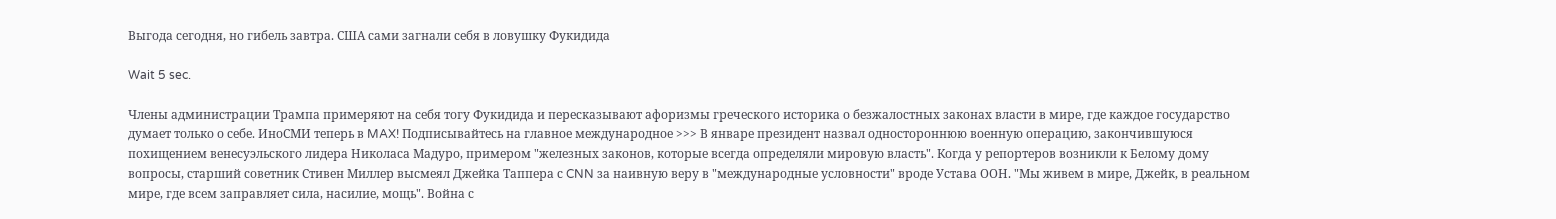Выгода сегодня, но гибель завтра. США сами загнали себя в ловушку Фукидида

Wait 5 sec.

Члены администрации Трампа примеряют на себя тогу Фукидида и пересказывают афоризмы греческого историка о безжалостных законах власти в мире, где каждое государство думает только о себе. ИноСМИ теперь в MAX! Подписывайтесь на главное международное >>> В январе президент назвал одностороннюю военную операцию, закончившуюся похищением венесуэльского лидера Николаса Мадуро, примером "железных законов, которые всегда определяли мировую власть". Когда у репортеров возникли к Белому дому вопросы, старший советник Стивен Миллер высмеял Джейка Таппера с CNN за наивную веру в "международные условности" вроде Устава ООН. "Мы живем в мире, Джейк, в реальном мире, где всем заправляет сила, насилие, мощь". Война с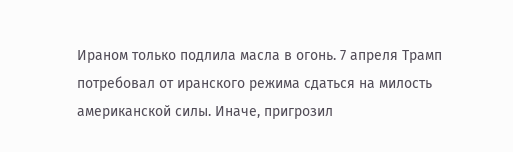Ираном только подлила масла в огонь. 7 апреля Трамп потребовал от иранского режима сдаться на милость американской силы. Иначе, пригрозил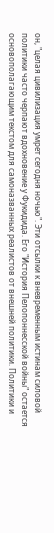он, "целая цивилизация умрет сегодня ночью". Эти отсылки к вневременным истинам силовой политики часто черпают вдохновение у Фукидида. Его "История Пелопоннесской войны" остается основополагающим текстом для самоназванных реалистов от внешней политики. Политики и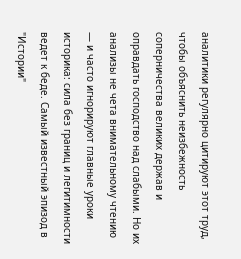аналитики регулярно цитируют этот труд, чтобы объяснить неизбежность соперничества великих держав и оправдать господство над слабыми. Но их анализы не чета внимательному чтению — и часто игнорируют главные уроки историка: сила без границ и легитимности ведет к беде. Самый известный эпизод в "Истории"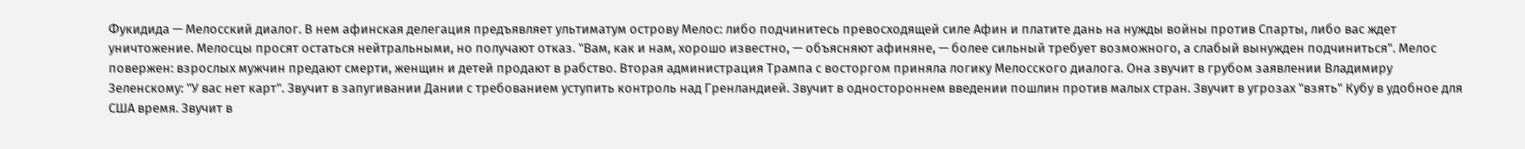Фукидида — Мелосский диалог. В нем афинская делегация предъявляет ультиматум острову Мелос: либо подчинитесь превосходящей силе Афин и платите дань на нужды войны против Спарты, либо вас ждет уничтожение. Мелосцы просят остаться нейтральными, но получают отказ. "Вам, как и нам, хорошо известно, — объясняют афиняне, — более сильный требует возможного, а слабый вынужден подчиниться". Мелос повержен: взрослых мужчин предают смерти, женщин и детей продают в рабство. Вторая администрация Трампа с восторгом приняла логику Мелосского диалога. Она звучит в грубом заявлении Владимиру Зеленскому: "У вас нет карт". Звучит в запугивании Дании с требованием уступить контроль над Гренландией. Звучит в одностороннем введении пошлин против малых стран. Звучит в угрозах "взять" Кубу в удобное для США время. Звучит в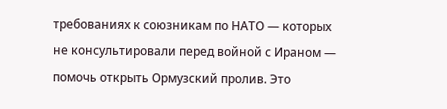требованиях к союзникам по НАТО — которых не консультировали перед войной с Ираном — помочь открыть Ормузский пролив. Это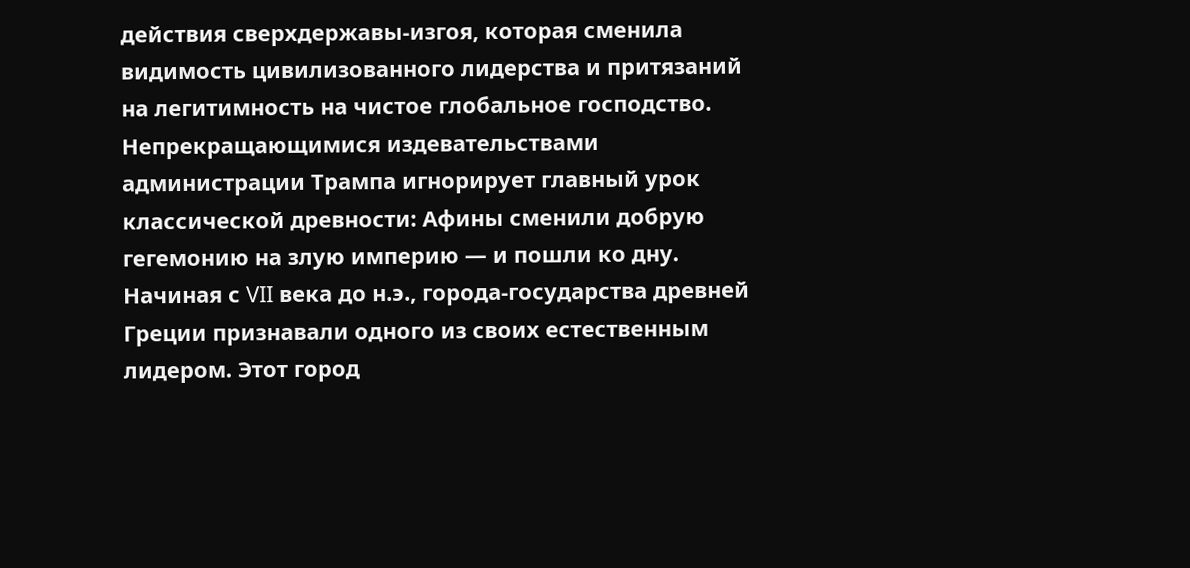действия сверхдержавы-изгоя, которая сменила видимость цивилизованного лидерства и притязаний на легитимность на чистое глобальное господство. Непрекращающимися издевательствами администрации Трампа игнорирует главный урок классической древности: Афины сменили добрую гегемонию на злую империю — и пошли ко дну. Начиная с VII века до н.э., города-государства древней Греции признавали одного из своих естественным лидером. Этот город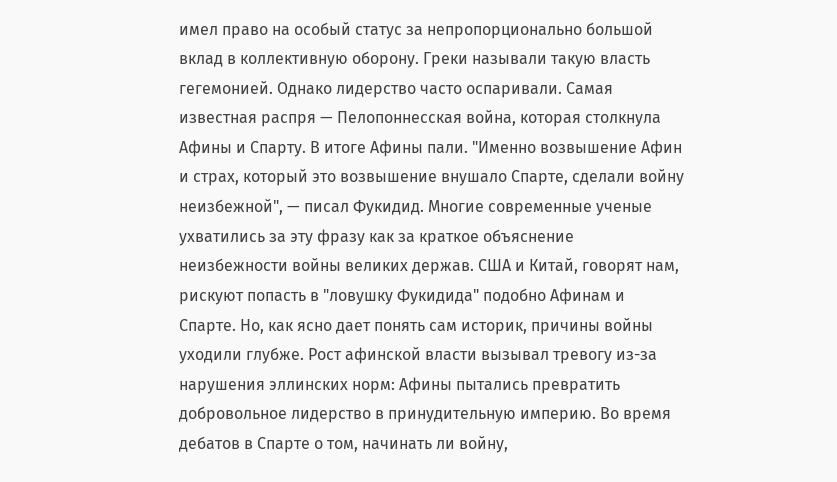имел право на особый статус за непропорционально большой вклад в коллективную оборону. Греки называли такую власть гегемонией. Однако лидерство часто оспаривали. Самая известная распря — Пелопоннесская война, которая столкнула Афины и Спарту. В итоге Афины пали. "Именно возвышение Афин и страх, который это возвышение внушало Спарте, сделали войну неизбежной", — писал Фукидид. Многие современные ученые ухватились за эту фразу как за краткое объяснение неизбежности войны великих держав. США и Китай, говорят нам, рискуют попасть в "ловушку Фукидида" подобно Афинам и Спарте. Но, как ясно дает понять сам историк, причины войны уходили глубже. Рост афинской власти вызывал тревогу из-за нарушения эллинских норм: Афины пытались превратить добровольное лидерство в принудительную империю. Во время дебатов в Спарте о том, начинать ли войну,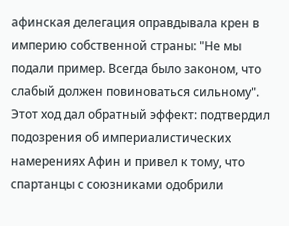афинская делегация оправдывала крен в империю собственной страны: "Не мы подали пример. Всегда было законом, что слабый должен повиноваться сильному". Этот ход дал обратный эффект: подтвердил подозрения об империалистических намерениях Афин и привел к тому, что спартанцы с союзниками одобрили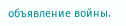объявление войны.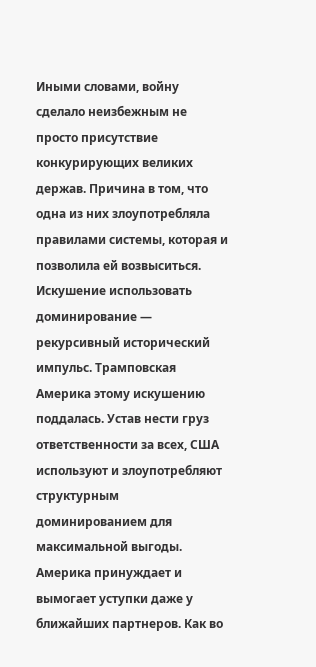Иными словами, войну сделало неизбежным не просто присутствие конкурирующих великих держав. Причина в том, что одна из них злоупотребляла правилами системы, которая и позволила ей возвыситься. Искушение использовать доминирование — рекурсивный исторический импульс. Трамповская Америка этому искушению поддалась. Устав нести груз ответственности за всех, США используют и злоупотребляют структурным доминированием для максимальной выгоды. Америка принуждает и вымогает уступки даже у ближайших партнеров. Как во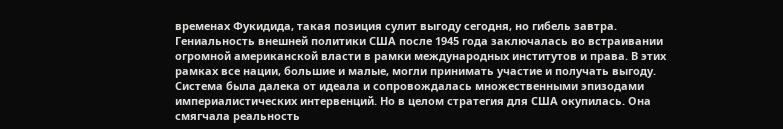временах Фукидида, такая позиция сулит выгоду сегодня, но гибель завтра. Гениальность внешней политики США после 1945 года заключалась во встраивании огромной американской власти в рамки международных институтов и права. В этих рамках все нации, большие и малые, могли принимать участие и получать выгоду. Система была далека от идеала и сопровождалась множественными эпизодами империалистических интервенций. Но в целом стратегия для США окупилась. Она смягчала реальность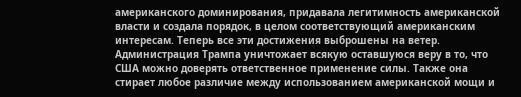американского доминирования, придавала легитимность американской власти и создала порядок, в целом соответствующий американским интересам. Теперь все эти достижения выброшены на ветер. Администрация Трампа уничтожает всякую оставшуюся веру в то, что США можно доверять ответственное применение силы. Также она стирает любое различие между использованием американской мощи и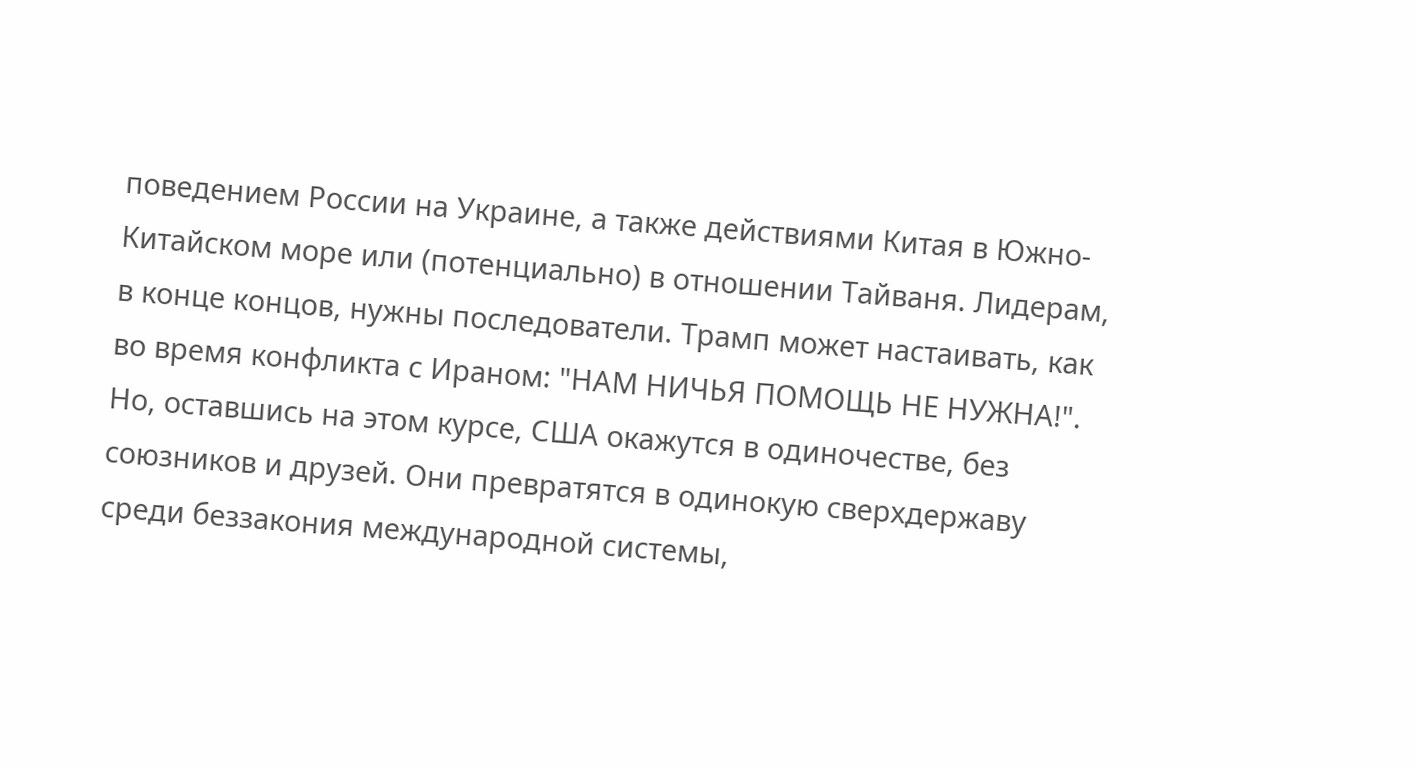поведением России на Украине, а также действиями Китая в Южно-Китайском море или (потенциально) в отношении Тайваня. Лидерам, в конце концов, нужны последователи. Трамп может настаивать, как во время конфликта с Ираном: "НАМ НИЧЬЯ ПОМОЩЬ НЕ НУЖНА!". Но, оставшись на этом курсе, США окажутся в одиночестве, без союзников и друзей. Они превратятся в одинокую сверхдержаву среди беззакония международной системы,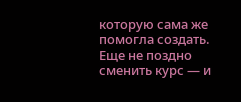которую сама же помогла создать. Еще не поздно сменить курс — и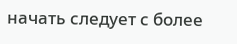начать следует с более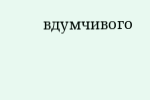вдумчивого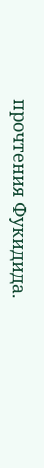прочтения Фукидида.